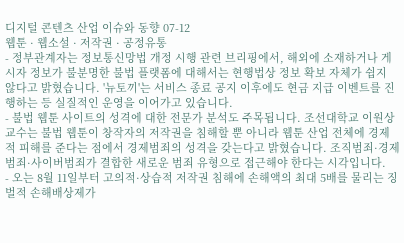디지털 콘텐츠 산업 이슈와 동향 07-12
웹툰 · 웹소설 · 저작권 · 공정유통
- 정부관계자는 정보통신망법 개정 시행 관련 브리핑에서, 해외에 소재하거나 게시자 정보가 불분명한 불법 플랫폼에 대해서는 현행법상 정보 확보 자체가 쉽지 않다고 밝혔습니다. '뉴토끼'는 서비스 종료 공지 이후에도 현금 지급 이벤트를 진행하는 등 실질적인 운영을 이어가고 있습니다.
- 불법 웹툰 사이트의 성격에 대한 전문가 분석도 주목됩니다. 조선대학교 이원상 교수는 불법 웹툰이 창작자의 저작권을 침해할 뿐 아니라 웹툰 산업 전체에 경제적 피해를 준다는 점에서 경제범죄의 성격을 갖는다고 밝혔습니다. 조직범죄·경제범죄·사이버범죄가 결합한 새로운 범죄 유형으로 접근해야 한다는 시각입니다.
- 오는 8월 11일부터 고의적·상습적 저작권 침해에 손해액의 최대 5배를 물리는 징벌적 손해배상제가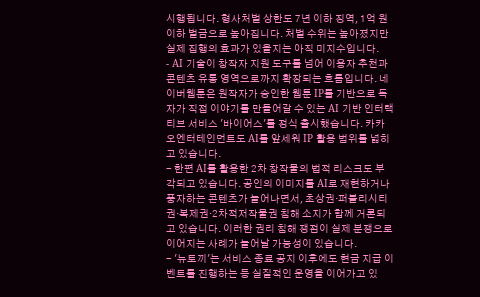시행됩니다. 형사처벌 상한도 7년 이하 징역, 1억 원 이하 벌금으로 높아집니다. 처벌 수위는 높아졌지만 실제 집행의 효과가 있을지는 아직 미지수입니다.
- AI 기술이 창작자 지원 도구를 넘어 이용자 추천과 콘텐츠 유통 영역으로까지 확장되는 흐름입니다. 네이버웹툰은 원작자가 승인한 웹툰 IP를 기반으로 독자가 직접 이야기를 만들어갈 수 있는 AI 기반 인터랙티브 서비스 '바이어스'를 정식 출시했습니다. 카카오엔터테인먼트도 AI를 앞세워 IP 활용 범위를 넓히고 있습니다.
- 한편 AI를 활용한 2차 창작물의 법적 리스크도 부각되고 있습니다. 공인의 이미지를 AI로 재현하거나 풍자하는 콘텐츠가 늘어나면서, 초상권·퍼블리시티권·복제권·2차적저작물권 침해 소지가 함께 거론되고 있습니다. 이러한 권리 침해 쟁점이 실제 분쟁으로 이어지는 사례가 늘어날 가능성이 있습니다.
- '뉴토끼'는 서비스 종료 공지 이후에도 현금 지급 이벤트를 진행하는 등 실질적인 운영을 이어가고 있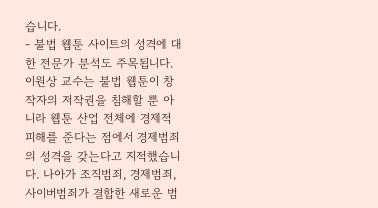습니다.
- 불법 웹툰 사이트의 성격에 대한 전문가 분석도 주목됩니다. 이원상 교수는 불법 웹툰이 창작자의 저작권을 침해할 뿐 아니라 웹툰 산업 전체에 경제적 피해를 준다는 점에서 경제범죄의 성격을 갖는다고 지적했습니다. 나아가 조직범죄, 경제범죄, 사이버범죄가 결합한 새로운 범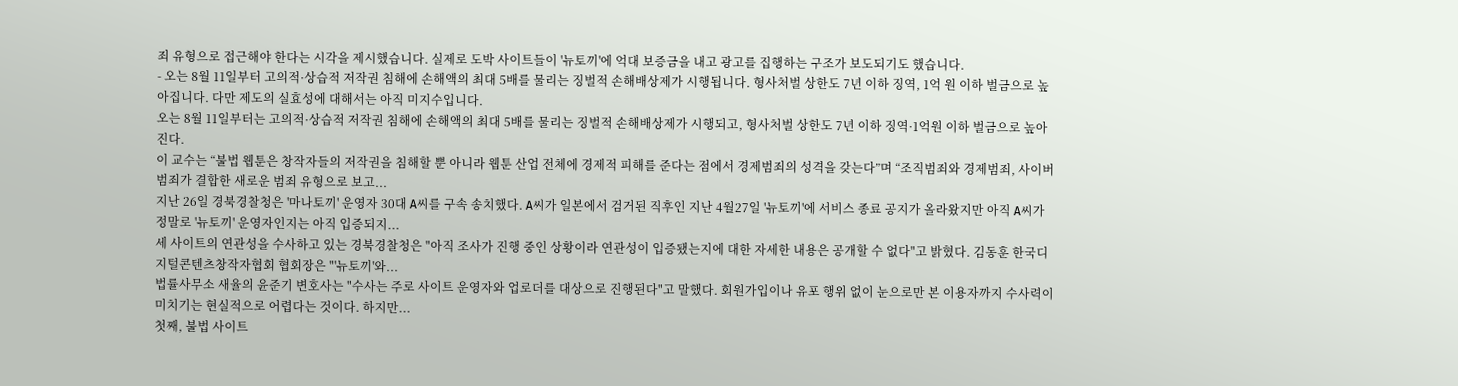죄 유형으로 접근해야 한다는 시각을 제시했습니다. 실제로 도박 사이트들이 '뉴토끼'에 억대 보증금을 내고 광고를 집행하는 구조가 보도되기도 했습니다.
- 오는 8월 11일부터 고의적·상습적 저작권 침해에 손해액의 최대 5배를 물리는 징벌적 손해배상제가 시행됩니다. 형사처벌 상한도 7년 이하 징역, 1억 원 이하 벌금으로 높아집니다. 다만 제도의 실효성에 대해서는 아직 미지수입니다.
오는 8월 11일부터는 고의적·상습적 저작권 침해에 손해액의 최대 5배를 물리는 징벌적 손해배상제가 시행되고, 형사처벌 상한도 7년 이하 징역·1억원 이하 벌금으로 높아진다.
이 교수는 “불법 웹툰은 창작자들의 저작권을 침해할 뿐 아니라 웹툰 산업 전체에 경제적 피해를 준다는 점에서 경제범죄의 성격을 갖는다”며 “조직범죄와 경제범죄, 사이버범죄가 결합한 새로운 범죄 유형으로 보고...
지난 26일 경북경찰청은 '마나토끼' 운영자 30대 A씨를 구속 송치했다. A씨가 일본에서 검거된 직후인 지난 4월27일 '뉴토끼'에 서비스 종료 공지가 올라왔지만 아직 A씨가 정말로 '뉴토끼' 운영자인지는 아직 입증되지...
세 사이트의 연관성을 수사하고 있는 경북경찰청은 "아직 조사가 진행 중인 상황이라 연관성이 입증됐는지에 대한 자세한 내용은 공개할 수 없다"고 밝혔다. 김동훈 한국디지털콘텐츠창작자협회 협회장은 "'뉴토끼'와...
법률사무소 새율의 윤준기 변호사는 "수사는 주로 사이트 운영자와 업로더를 대상으로 진행된다"고 말했다. 회원가입이나 유포 행위 없이 눈으로만 본 이용자까지 수사력이 미치기는 현실적으로 어렵다는 것이다. 하지만...
첫째, 불법 사이트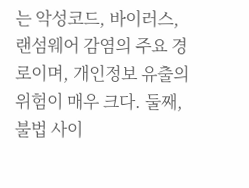는 악성코드, 바이러스, 랜섬웨어 감염의 주요 경로이며, 개인정보 유출의 위험이 매우 크다. 둘째, 불법 사이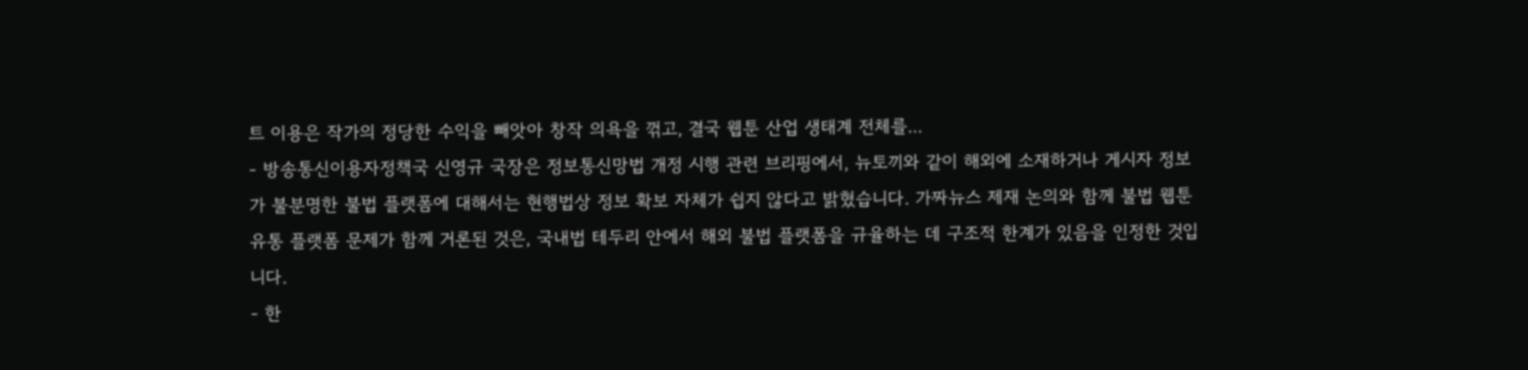트 이용은 작가의 정당한 수익을 빼앗아 창작 의욕을 꺾고, 결국 웹툰 산업 생태계 전체를...
- 방송통신이용자정책국 신영규 국장은 정보통신망법 개정 시행 관련 브리핑에서, 뉴토끼와 같이 해외에 소재하거나 게시자 정보가 불분명한 불법 플랫폼에 대해서는 현행법상 정보 확보 자체가 쉽지 않다고 밝혔습니다. 가짜뉴스 제재 논의와 함께 불법 웹툰 유통 플랫폼 문제가 함께 거론된 것은, 국내법 테두리 안에서 해외 불법 플랫폼을 규율하는 데 구조적 한계가 있음을 인정한 것입니다.
- 한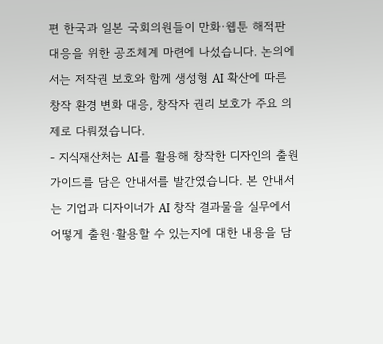편 한국과 일본 국회의원들이 만화·웹툰 해적판 대응을 위한 공조체계 마련에 나섰습니다. 논의에서는 저작권 보호와 함께 생성형 AI 확산에 따른 창작 환경 변화 대응, 창작자 권리 보호가 주요 의제로 다뤄졌습니다.
- 지식재산처는 AI를 활용해 창작한 디자인의 출원 가이드를 담은 안내서를 발간였습니다. 본 안내서는 기업과 디자이너가 AI 창작 결과물을 실무에서 어떻게 출원·활용할 수 있는지에 대한 내용을 담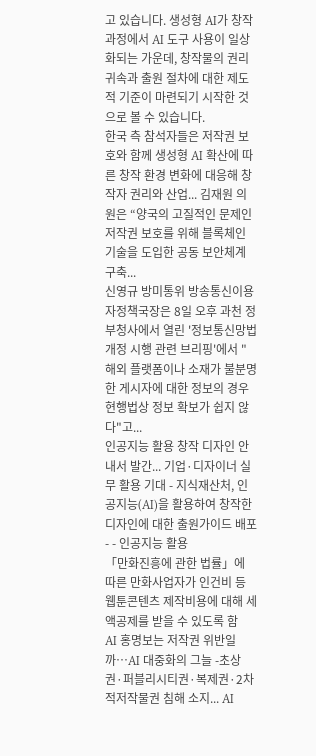고 있습니다. 생성형 AI가 창작 과정에서 AI 도구 사용이 일상화되는 가운데, 창작물의 권리 귀속과 출원 절차에 대한 제도적 기준이 마련되기 시작한 것으로 볼 수 있습니다.
한국 측 참석자들은 저작권 보호와 함께 생성형 AI 확산에 따른 창작 환경 변화에 대응해 창작자 권리와 산업... 김재원 의원은 “양국의 고질적인 문제인 저작권 보호를 위해 블록체인 기술을 도입한 공동 보안체계 구축...
신영규 방미통위 방송통신이용자정책국장은 8일 오후 과천 정부청사에서 열린 '정보통신망법 개정 시행 관련 브리핑'에서 "해외 플랫폼이나 소재가 불분명한 게시자에 대한 정보의 경우 현행법상 정보 확보가 쉽지 않다"고...
인공지능 활용 창작 디자인 안내서 발간... 기업·디자이너 실무 활용 기대 - 지식재산처, 인공지능(AI)을 활용하여 창작한 디자인에 대한 출원가이드 배포 - - 인공지능 활용
「만화진흥에 관한 법률」에 따른 만화사업자가 인건비 등 웹툰콘텐츠 제작비용에 대해 세액공제를 받을 수 있도록 함
AI 홍명보는 저작권 위반일까…AI 대중화의 그늘 -초상권·퍼블리시티권·복제권·2차적저작물권 침해 소지... AI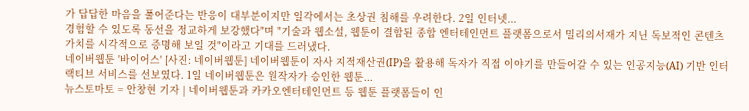가 답답한 마음을 풀어준다는 반응이 대부분이지만 일각에서는 초상권 침해를 우려한다. 2일 인터넷...
경험할 수 있도록 동선을 정교하게 보강했다"며 "기술과 웹소설, 웹툰이 결합된 종합 엔터테인먼트 플랫폼으로서 밀리의서재가 지닌 독보적인 콘텐츠 가치를 시각적으로 증명해 보일 것"이라고 기대를 드러냈다.
네이버웹툰 '바이어스' [사진: 네이버웹툰] 네이버웹툰이 자사 지적재산권(IP)을 활용해 독자가 직접 이야기를 만들어갈 수 있는 인공지능(AI) 기반 인터랙티브 서비스를 선보였다. 1일 네이버웹툰은 원작자가 승인한 웹툰...
뉴스토마토 = 안창현 기자 | 네이버웹툰과 카카오엔터테인먼트 등 웹툰 플랫폼들이 인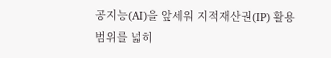공지능(AI)을 앞세워 지적재산권(IP) 활용 범위를 넓히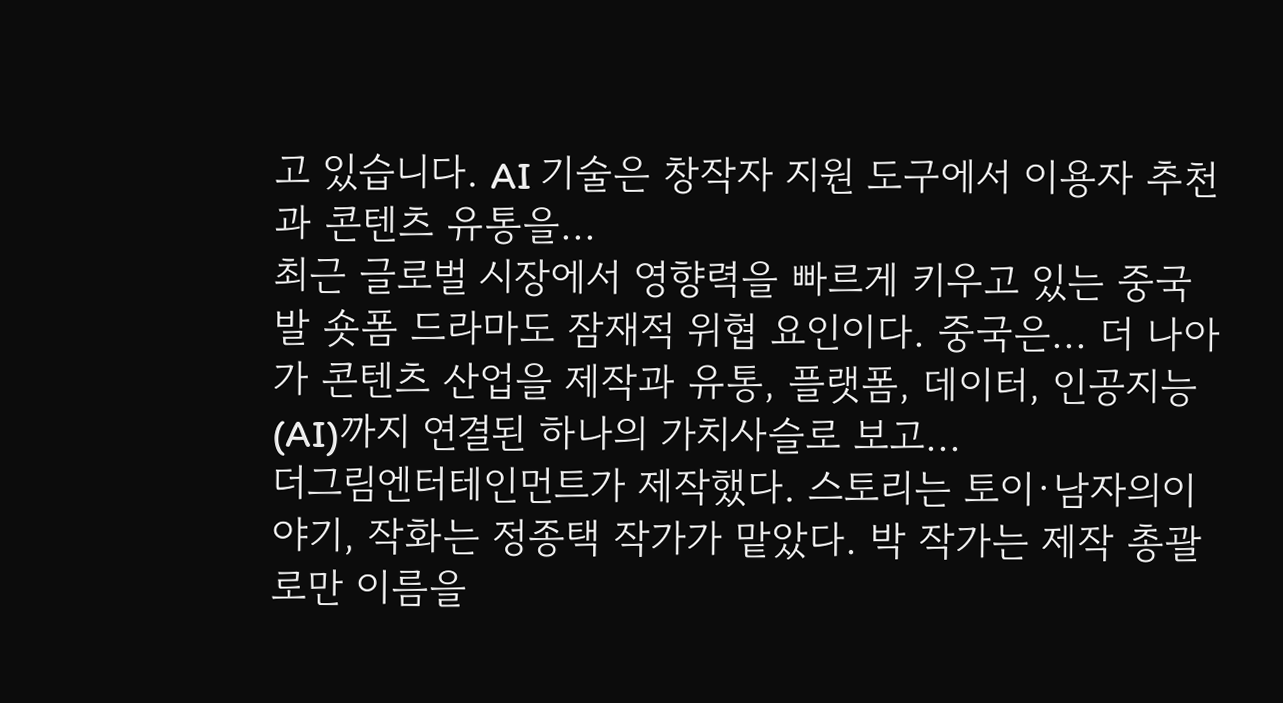고 있습니다. AI 기술은 창작자 지원 도구에서 이용자 추천과 콘텐츠 유통을...
최근 글로벌 시장에서 영향력을 빠르게 키우고 있는 중국발 숏폼 드라마도 잠재적 위협 요인이다. 중국은... 더 나아가 콘텐츠 산업을 제작과 유통, 플랫폼, 데이터, 인공지능(AI)까지 연결된 하나의 가치사슬로 보고...
더그림엔터테인먼트가 제작했다. 스토리는 토이·남자의이야기, 작화는 정종택 작가가 맡았다. 박 작가는 제작 총괄로만 이름을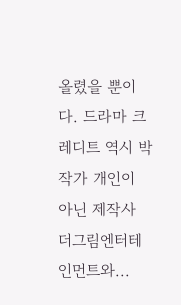올렸을 뿐이다. 드라마 크레디트 역시 박 작가 개인이 아닌 제작사 더그림엔터테인먼트와...